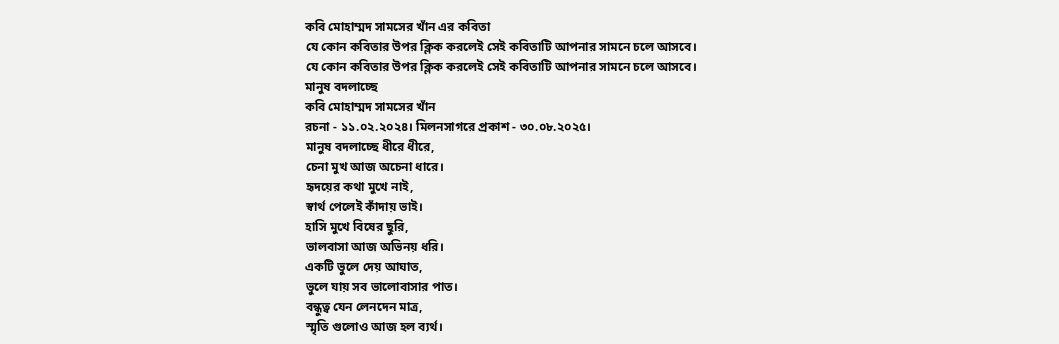কবি মোহাম্মদ সামসের খাঁন এর কবিতা
যে কোন কবিতার উপর ক্লিক করলেই সেই কবিতাটি আপনার সামনে চলে আসবে।
যে কোন কবিতার উপর ক্লিক করলেই সেই কবিতাটি আপনার সামনে চলে আসবে।
মানুষ বদলাচ্ছে
কবি মোহাম্মদ সামসের খাঁন
রচনা - ১১.০২.২০২৪। মিলনসাগরে প্রকাশ - ৩০.০৮.২০২৫।
মানুষ বদলাচ্ছে ধীরে ধীরে,
চেনা মুখ আজ অচেনা ধারে।
হৃদয়ের কথা মুখে নাই,
স্বার্থ পেলেই কাঁদায় ভাই।
হাসি মুখে বিষের ছুরি,
ভালবাসা আজ অভিনয় ধরি।
একটি ভুলে দেয় আঘাত,
ভুলে যায় সব ভালোবাসার পাত।
বন্ধুত্ব যেন লেনদেন মাত্র,
স্মৃতি গুলোও আজ হল ব্যর্থ।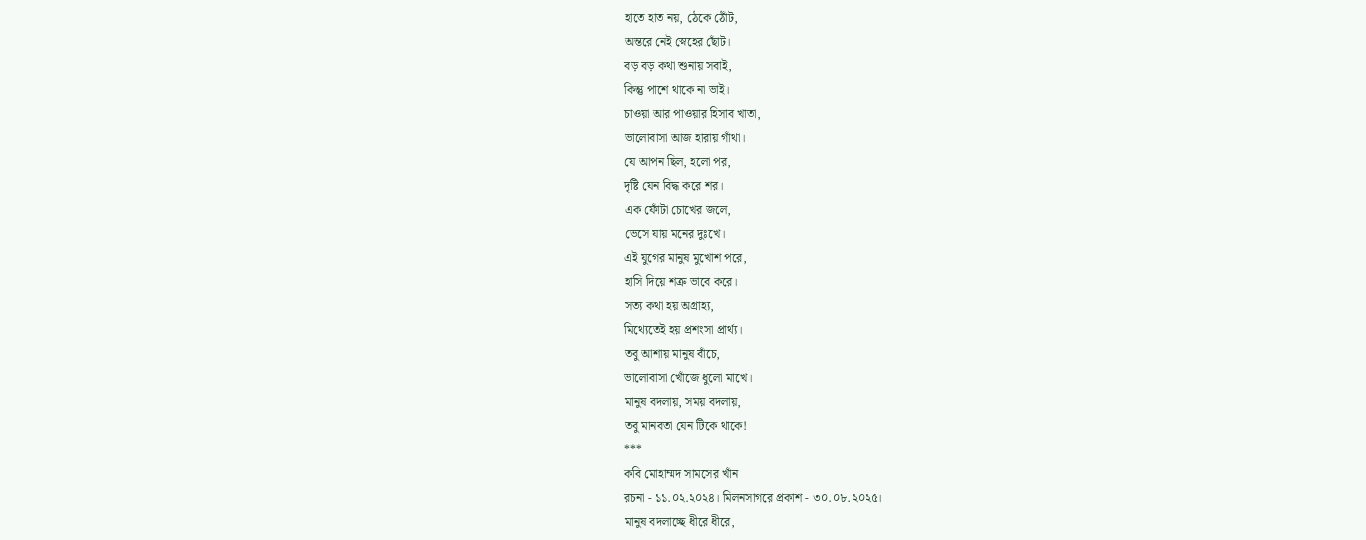হাতে হাত নয়, ঠেকে ঠোঁট,
অন্তরে নেই স্নেহের ছোঁট।
বড় বড় কথা শুনায় সবাই,
কিন্তু পাশে থাকে না ভাই।
চাওয়া আর পাওয়ার হিসাব খাতা,
ভালোবাসা আজ হারায় গাঁথা।
যে আপন ছিল, হলো পর,
দৃষ্টি যেন বিদ্ধ করে শর।
এক ফোঁটা চোখের জলে,
ভেসে যায় মনের দুঃখে।
এই যুগের মানুষ মুখোশ পরে,
হাসি দিয়ে শত্রু ভাবে করে।
সত্য কথা হয় অগ্রাহ্য,
মিথ্যেতেই হয় প্রশংসা প্রার্থ্য।
তবু আশায় মানুষ বাঁচে,
ভালোবাসা খোঁজে ধুলো মাখে।
মানুষ বদলায়, সময় বদলায়,
তবু মানবতা যেন টিকে থাকে!
***
কবি মোহাম্মদ সামসের খাঁন
রচনা - ১১.০২.২০২৪। মিলনসাগরে প্রকাশ - ৩০.০৮.২০২৫।
মানুষ বদলাচ্ছে ধীরে ধীরে,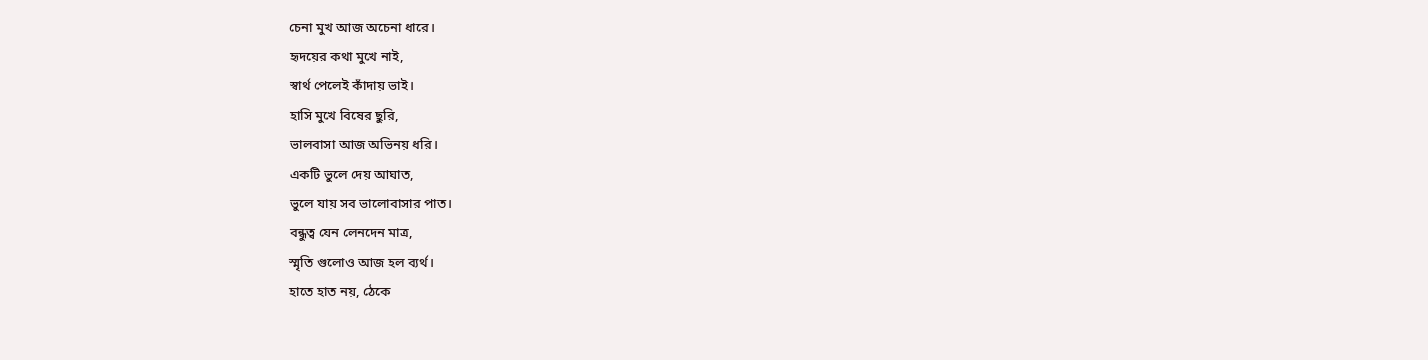চেনা মুখ আজ অচেনা ধারে।
হৃদয়ের কথা মুখে নাই,
স্বার্থ পেলেই কাঁদায় ভাই।
হাসি মুখে বিষের ছুরি,
ভালবাসা আজ অভিনয় ধরি।
একটি ভুলে দেয় আঘাত,
ভুলে যায় সব ভালোবাসার পাত।
বন্ধুত্ব যেন লেনদেন মাত্র,
স্মৃতি গুলোও আজ হল ব্যর্থ।
হাতে হাত নয়, ঠেকে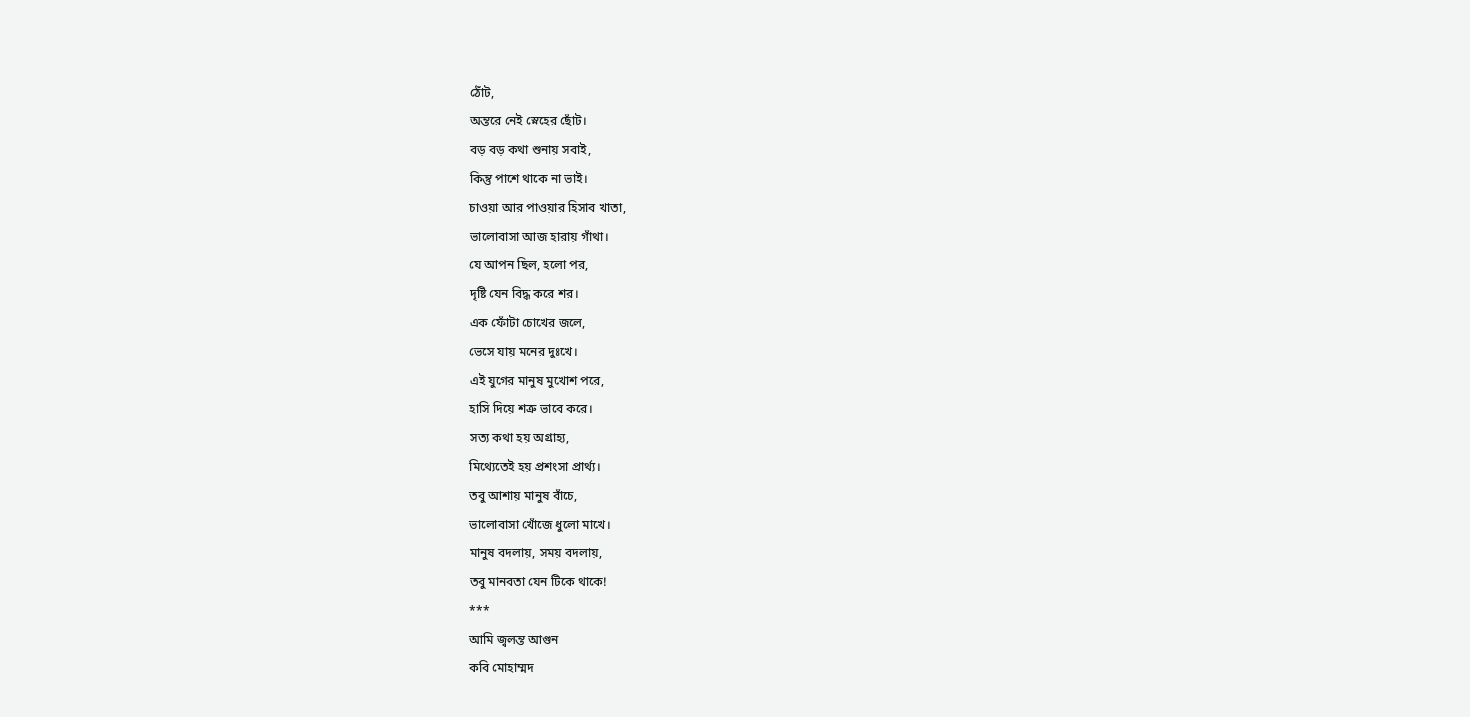ঠোঁট,
অন্তরে নেই স্নেহের ছোঁট।
বড় বড় কথা শুনায় সবাই,
কিন্তু পাশে থাকে না ভাই।
চাওয়া আর পাওয়ার হিসাব খাতা,
ভালোবাসা আজ হারায় গাঁথা।
যে আপন ছিল, হলো পর,
দৃষ্টি যেন বিদ্ধ করে শর।
এক ফোঁটা চোখের জলে,
ভেসে যায় মনের দুঃখে।
এই যুগের মানুষ মুখোশ পরে,
হাসি দিয়ে শত্রু ভাবে করে।
সত্য কথা হয় অগ্রাহ্য,
মিথ্যেতেই হয় প্রশংসা প্রার্থ্য।
তবু আশায় মানুষ বাঁচে,
ভালোবাসা খোঁজে ধুলো মাখে।
মানুষ বদলায়, সময় বদলায়,
তবু মানবতা যেন টিকে থাকে!
***
আমি জ্বলন্ত আগুন
কবি মোহাম্মদ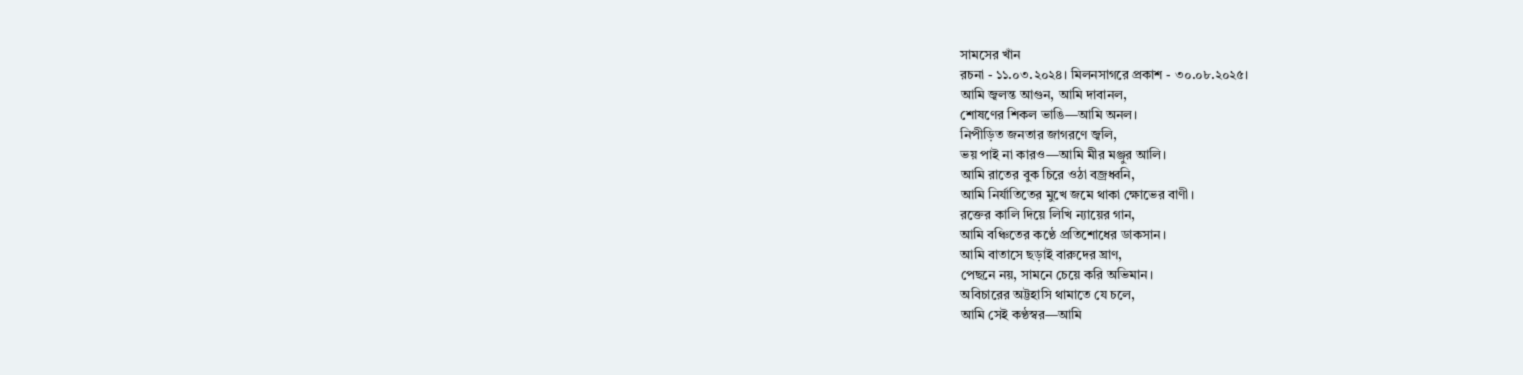সামসের খাঁন
রচনা - ১১.০৩.২০২৪। মিলনসাগরে প্রকাশ - ৩০.০৮.২০২৫।
আমি জ্বলন্ত আগুন, আমি দাবানল,
শোষণের শিকল ভাঙি—আমি অনল।
নিপীড়িত জনতার জাগরণে জ্বলি,
ভয় পাই না কারও—আমি মীর মঞ্জুর আলি।
আমি রাতের বুক চিরে ওঠা বজ্রধ্বনি,
আমি নির্যাতিতের মুখে জমে থাকা ক্ষোভের বাণী।
রক্তের কালি দিয়ে লিখি ন্যায়ের গান,
আমি বঞ্চিতের কণ্ঠে প্রতিশোধের ডাকসান।
আমি বাতাসে ছড়াই বারুদের ঘ্রাণ,
পেছনে নয়, সামনে চেয়ে করি অভিমান।
অবিচারের অট্টহাসি থামাতে যে চলে,
আমি সেই কণ্ঠস্বর—আমি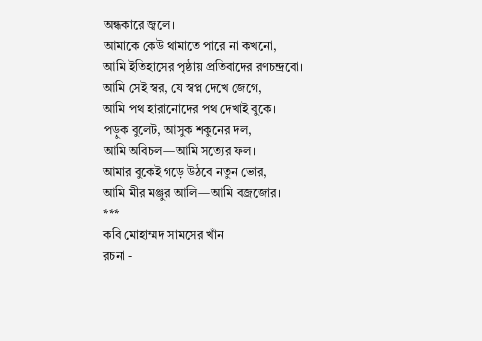অন্ধকারে জ্বলে।
আমাকে কেউ থামাতে পারে না কখনো,
আমি ইতিহাসের পৃষ্ঠায় প্রতিবাদের রণচন্দ্রবো।
আমি সেই স্বর, যে স্বপ্ন দেখে জেগে,
আমি পথ হারানোদের পথ দেখাই বুকে।
পড়ুক বুলেট, আসুক শকুনের দল,
আমি অবিচল—আমি সত্যের ফল।
আমার বুকেই গড়ে উঠবে নতুন ভোর,
আমি মীর মঞ্জুর আলি—আমি বজ্রজোর।
***
কবি মোহাম্মদ সামসের খাঁন
রচনা -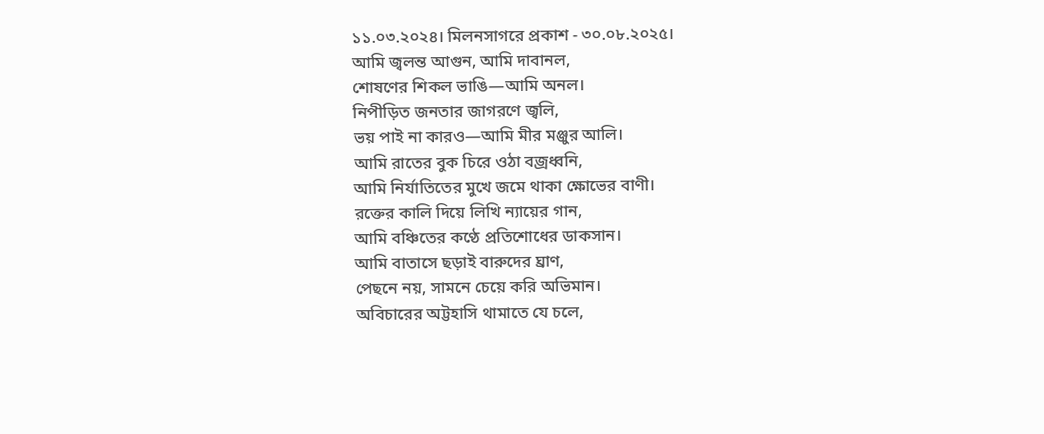১১.০৩.২০২৪। মিলনসাগরে প্রকাশ - ৩০.০৮.২০২৫।
আমি জ্বলন্ত আগুন, আমি দাবানল,
শোষণের শিকল ভাঙি—আমি অনল।
নিপীড়িত জনতার জাগরণে জ্বলি,
ভয় পাই না কারও—আমি মীর মঞ্জুর আলি।
আমি রাতের বুক চিরে ওঠা বজ্রধ্বনি,
আমি নির্যাতিতের মুখে জমে থাকা ক্ষোভের বাণী।
রক্তের কালি দিয়ে লিখি ন্যায়ের গান,
আমি বঞ্চিতের কণ্ঠে প্রতিশোধের ডাকসান।
আমি বাতাসে ছড়াই বারুদের ঘ্রাণ,
পেছনে নয়, সামনে চেয়ে করি অভিমান।
অবিচারের অট্টহাসি থামাতে যে চলে,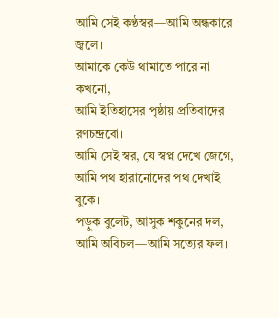আমি সেই কণ্ঠস্বর—আমি অন্ধকারে জ্বলে।
আমাকে কেউ থামাতে পারে না কখনো,
আমি ইতিহাসের পৃষ্ঠায় প্রতিবাদের রণচন্দ্রবো।
আমি সেই স্বর, যে স্বপ্ন দেখে জেগে,
আমি পথ হারানোদের পথ দেখাই বুকে।
পড়ুক বুলেট, আসুক শকুনের দল,
আমি অবিচল—আমি সত্যের ফল।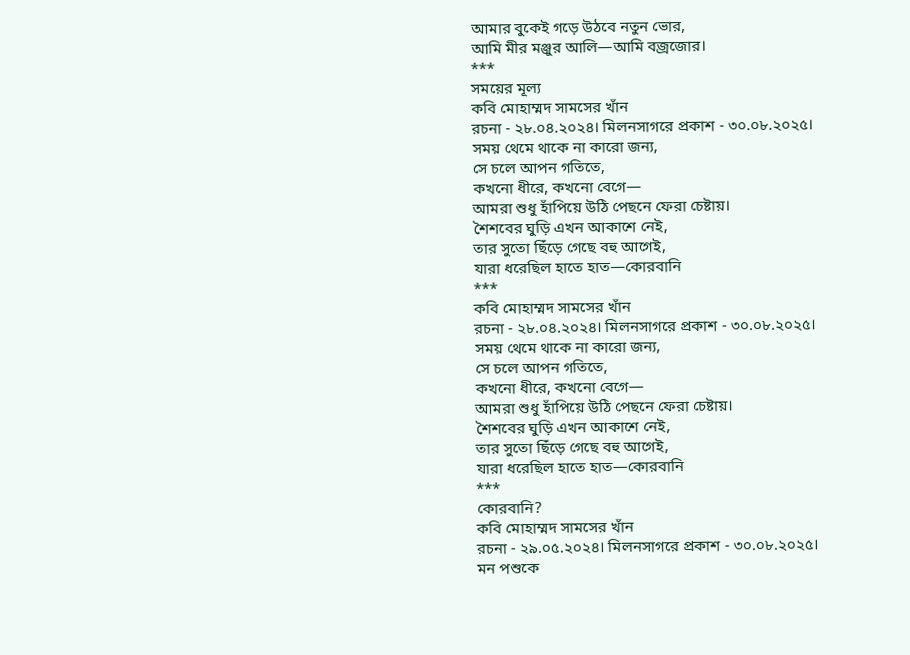আমার বুকেই গড়ে উঠবে নতুন ভোর,
আমি মীর মঞ্জুর আলি—আমি বজ্রজোর।
***
সময়ের মূল্য
কবি মোহাম্মদ সামসের খাঁন
রচনা - ২৮.০৪.২০২৪। মিলনসাগরে প্রকাশ - ৩০.০৮.২০২৫।
সময় থেমে থাকে না কারো জন্য,
সে চলে আপন গতিতে,
কখনো ধীরে, কখনো বেগে—
আমরা শুধু হাঁপিয়ে উঠি পেছনে ফেরা চেষ্টায়।
শৈশবের ঘুড়ি এখন আকাশে নেই,
তার সুতো ছিঁড়ে গেছে বহু আগেই,
যারা ধরেছিল হাতে হাত—কোরবানি
***
কবি মোহাম্মদ সামসের খাঁন
রচনা - ২৮.০৪.২০২৪। মিলনসাগরে প্রকাশ - ৩০.০৮.২০২৫।
সময় থেমে থাকে না কারো জন্য,
সে চলে আপন গতিতে,
কখনো ধীরে, কখনো বেগে—
আমরা শুধু হাঁপিয়ে উঠি পেছনে ফেরা চেষ্টায়।
শৈশবের ঘুড়ি এখন আকাশে নেই,
তার সুতো ছিঁড়ে গেছে বহু আগেই,
যারা ধরেছিল হাতে হাত—কোরবানি
***
কোরবানি?
কবি মোহাম্মদ সামসের খাঁন
রচনা - ২৯.০৫.২০২৪। মিলনসাগরে প্রকাশ - ৩০.০৮.২০২৫।
মন পশুকে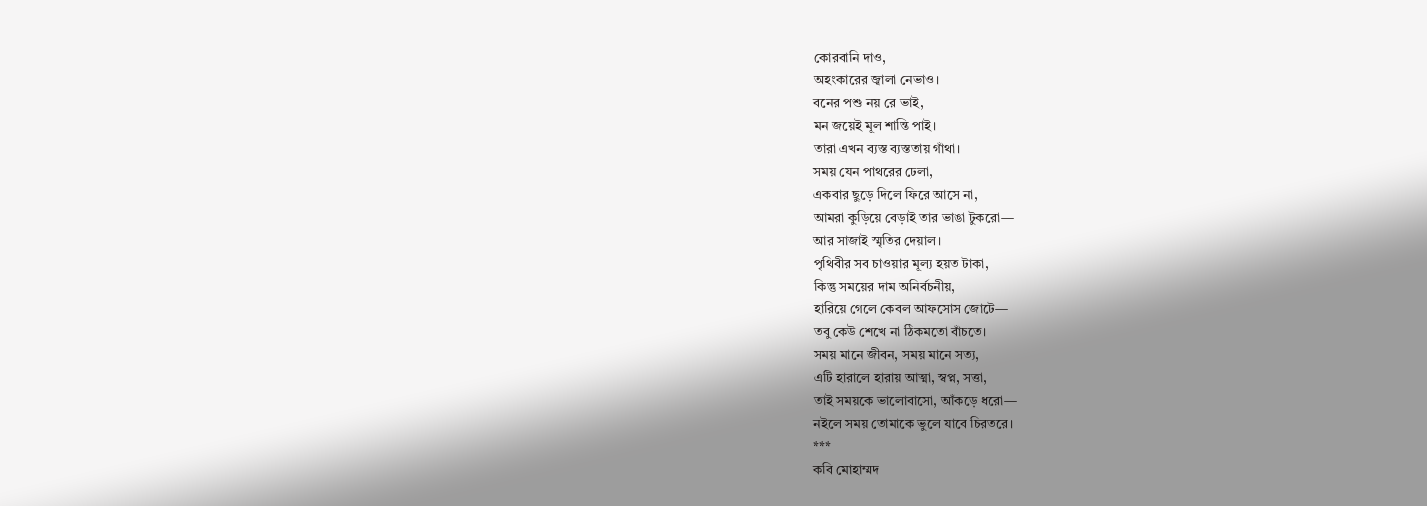কোরবানি দাও,
অহংকারের জ্বালা নেভাও।
বনের পশু নয় রে ভাই,
মন জয়েই মূল শান্তি পাই।
তারা এখন ব্যস্ত ব্যস্ততায় গাঁথা।
সময় যেন পাথরের ঢেলা,
একবার ছুড়ে দিলে ফিরে আসে না,
আমরা কুড়িয়ে বেড়াই তার ভাঙা টুকরো—
আর সাজাই স্মৃতির দেয়াল।
পৃথিবীর সব চাওয়ার মূল্য হয়ত টাকা,
কিন্তু সময়ের দাম অনির্বচনীয়,
হারিয়ে গেলে কেবল আফসোস জোটে—
তবু কেউ শেখে না ঠিকমতো বাঁচতে।
সময় মানে জীবন, সময় মানে সত্য,
এটি হারালে হারায় আত্মা, স্বপ্ন, সত্তা,
তাই সময়কে ভালোবাসো, আঁকড়ে ধরো—
নইলে সময় তোমাকে ভুলে যাবে চিরতরে।
***
কবি মোহাম্মদ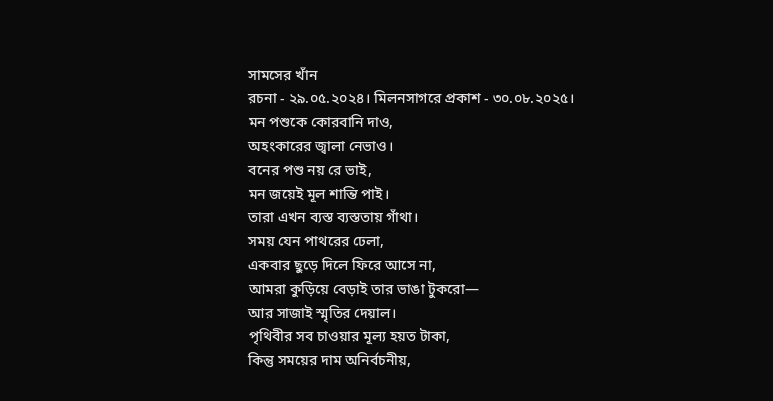সামসের খাঁন
রচনা - ২৯.০৫.২০২৪। মিলনসাগরে প্রকাশ - ৩০.০৮.২০২৫।
মন পশুকে কোরবানি দাও,
অহংকারের জ্বালা নেভাও।
বনের পশু নয় রে ভাই,
মন জয়েই মূল শান্তি পাই।
তারা এখন ব্যস্ত ব্যস্ততায় গাঁথা।
সময় যেন পাথরের ঢেলা,
একবার ছুড়ে দিলে ফিরে আসে না,
আমরা কুড়িয়ে বেড়াই তার ভাঙা টুকরো—
আর সাজাই স্মৃতির দেয়াল।
পৃথিবীর সব চাওয়ার মূল্য হয়ত টাকা,
কিন্তু সময়ের দাম অনির্বচনীয়,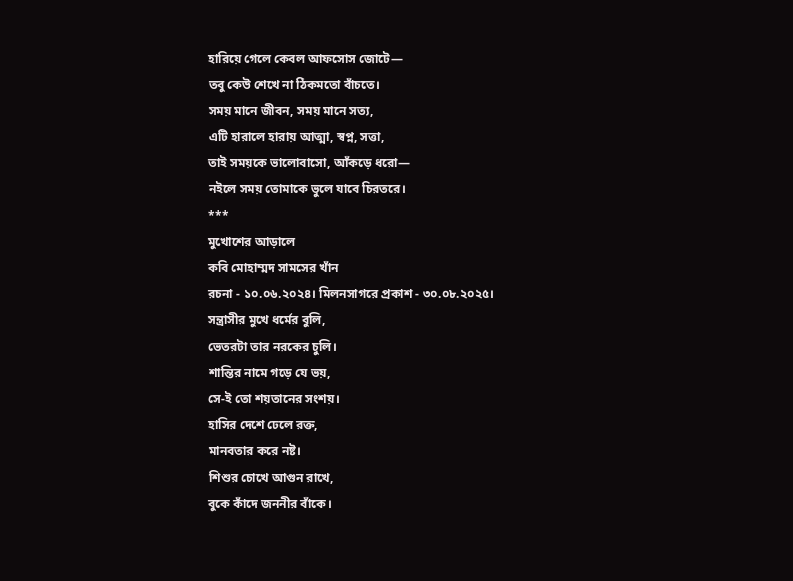হারিয়ে গেলে কেবল আফসোস জোটে—
তবু কেউ শেখে না ঠিকমতো বাঁচতে।
সময় মানে জীবন, সময় মানে সত্য,
এটি হারালে হারায় আত্মা, স্বপ্ন, সত্তা,
তাই সময়কে ভালোবাসো, আঁকড়ে ধরো—
নইলে সময় তোমাকে ভুলে যাবে চিরতরে।
***
মুখোশের আড়ালে
কবি মোহাম্মদ সামসের খাঁন
রচনা - ১০.০৬.২০২৪। মিলনসাগরে প্রকাশ - ৩০.০৮.২০২৫।
সন্ত্রাসীর মুখে ধর্মের বুলি,
ভেতরটা তার নরকের চুলি।
শান্তির নামে গড়ে যে ভয়,
সে-ই তো শয়তানের সংশয়।
হাসির দেশে ঢেলে রক্ত,
মানবতার করে নষ্ট।
শিশুর চোখে আগুন রাখে,
বুকে কাঁদে জননীর বাঁকে।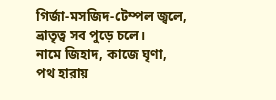গির্জা-মসজিদ-টেম্পল জ্বলে,
ভ্রাতৃত্ব সব পুড়ে চলে।
নামে জিহাদ, কাজে ঘৃণা,
পথ হারায়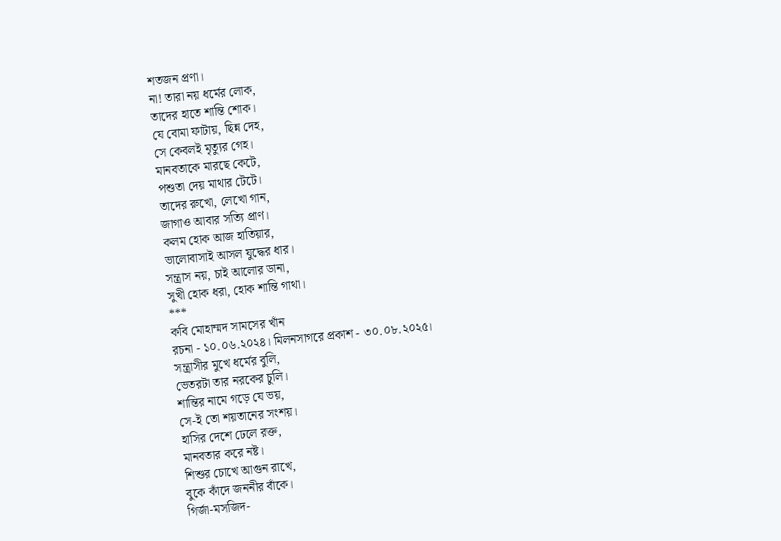শতজন প্রণা।
না! তারা নয় ধর্মের লোক,
তাদের হাতে শান্তি শোক।
যে বোমা ফাটায়, ছিন্ন দেহ,
সে কেবলই মৃত্যুর গেহ।
মানবতাকে মারছে কেটে,
পশুতা দেয় মাথার টেটে।
তাদের রুখো, লেখো গান,
জাগাও আবার সত্যি প্রাণ।
কলম হোক আজ হাতিয়ার,
ভালোবাসাই আসল যুদ্ধের ধার।
সন্ত্রাস নয়, চাই আলোর ডানা,
সুখী হোক ধরা, হোক শান্তি গাথা।
***
কবি মোহাম্মদ সামসের খাঁন
রচনা - ১০.০৬.২০২৪। মিলনসাগরে প্রকাশ - ৩০.০৮.২০২৫।
সন্ত্রাসীর মুখে ধর্মের বুলি,
ভেতরটা তার নরকের চুলি।
শান্তির নামে গড়ে যে ভয়,
সে-ই তো শয়তানের সংশয়।
হাসির দেশে ঢেলে রক্ত,
মানবতার করে নষ্ট।
শিশুর চোখে আগুন রাখে,
বুকে কাঁদে জননীর বাঁকে।
গির্জা-মসজিদ-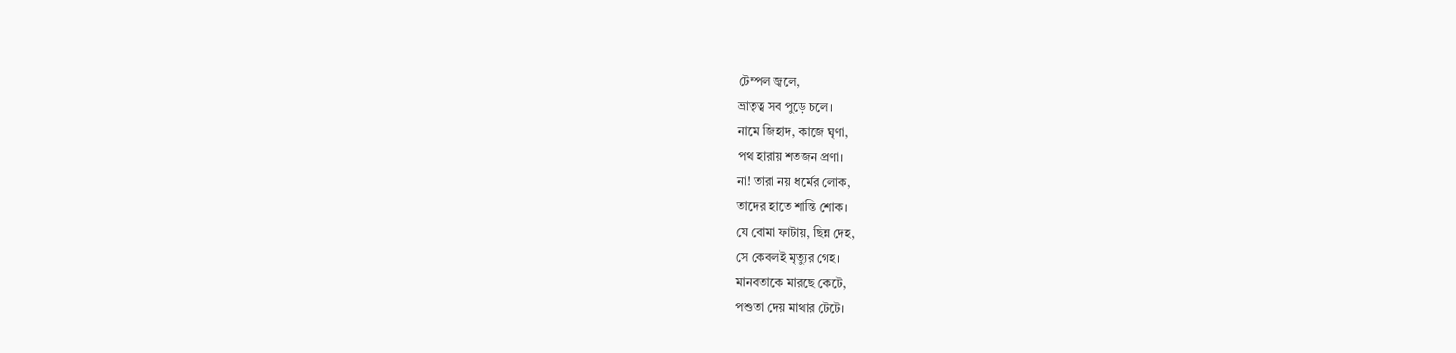টেম্পল জ্বলে,
ভ্রাতৃত্ব সব পুড়ে চলে।
নামে জিহাদ, কাজে ঘৃণা,
পথ হারায় শতজন প্রণা।
না! তারা নয় ধর্মের লোক,
তাদের হাতে শান্তি শোক।
যে বোমা ফাটায়, ছিন্ন দেহ,
সে কেবলই মৃত্যুর গেহ।
মানবতাকে মারছে কেটে,
পশুতা দেয় মাথার টেটে।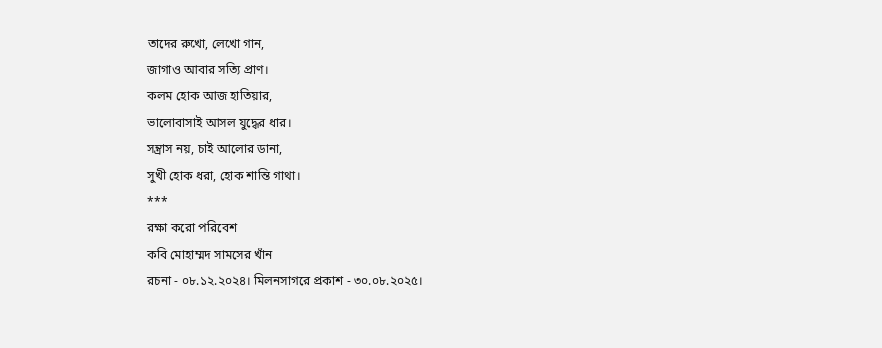তাদের রুখো, লেখো গান,
জাগাও আবার সত্যি প্রাণ।
কলম হোক আজ হাতিয়ার,
ভালোবাসাই আসল যুদ্ধের ধার।
সন্ত্রাস নয়, চাই আলোর ডানা,
সুখী হোক ধরা, হোক শান্তি গাথা।
***
রক্ষা করো পরিবেশ
কবি মোহাম্মদ সামসের খাঁন
রচনা - ০৮.১২.২০২৪। মিলনসাগরে প্রকাশ - ৩০.০৮.২০২৫।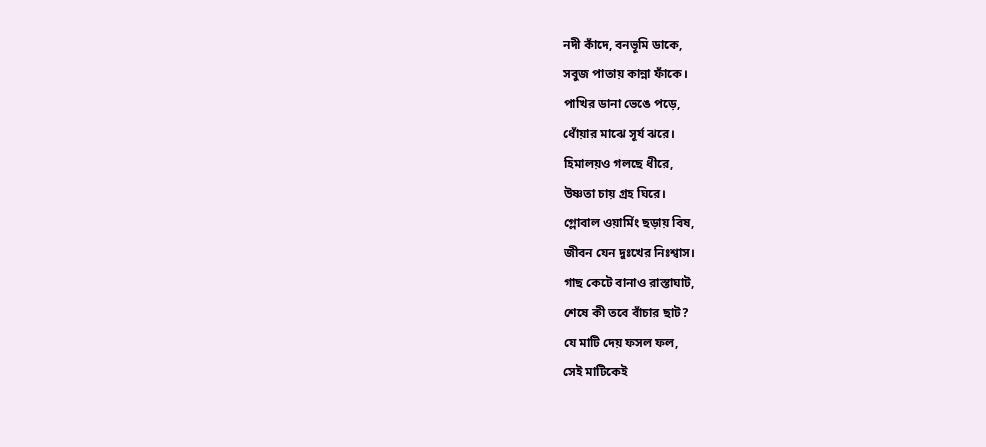নদী কাঁদে, বনভূমি ডাকে,
সবুজ পাতায় কান্না ফাঁকে।
পাখির ডানা ভেঙে পড়ে,
ধোঁয়ার মাঝে সূর্য ঝরে।
হিমালয়ও গলছে ধীরে,
উষ্ণতা চায় গ্রহ ঘিরে।
গ্লোবাল ওয়ার্মিং ছড়ায় বিষ,
জীবন যেন দুঃখের নিঃশ্বাস।
গাছ কেটে বানাও রাস্তাঘাট,
শেষে কী তবে বাঁচার ছাট?
যে মাটি দেয় ফসল ফল,
সেই মাটিকেই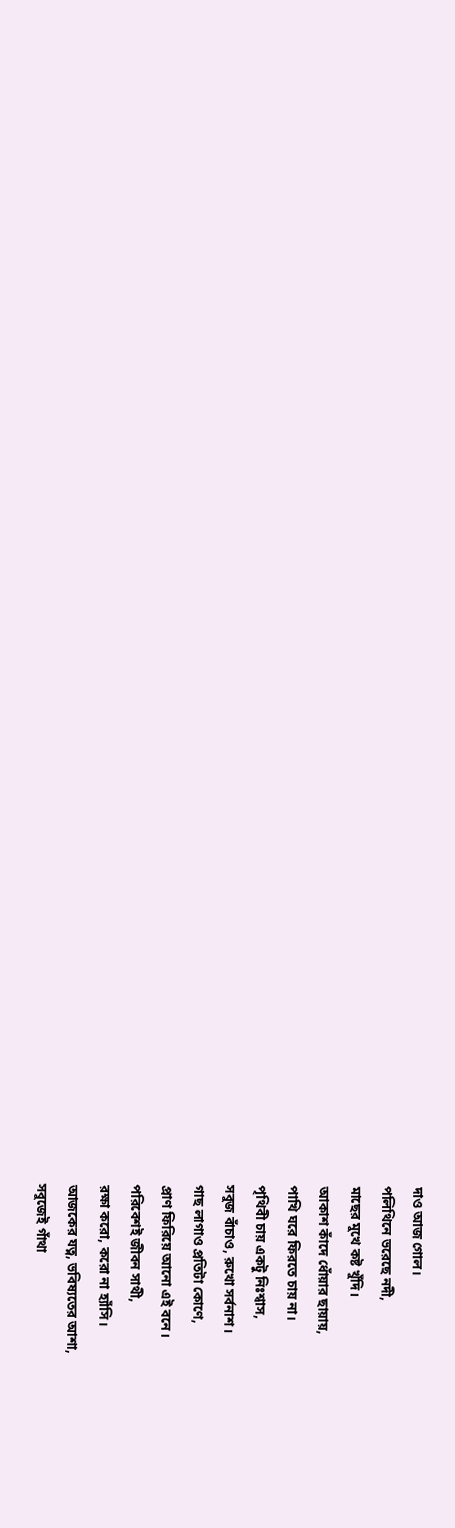দাও আজ গোল।
পলিথিনে ভরেছে নদী,
মাছের মুখে কষ্ট খুঁদি।
আকাশ কাঁদে ধোঁয়ার ছায়ায়,
পাখি ঘরে ফিরতে চায় না।
পৃথিবী চায় একটু নিঃশ্বাস,
সবুজ বাঁচাও, রুখো সর্বনাশ।
গাছ লাগাও প্রতিটা কোণে,
প্রাণ ফিরিয়ে আনো এই বনে।
পরিবেশই জীবন সাথী,
রক্ষা করো, করো না হ্যাঁসি।
আজকের যত্ন, ভবিষ্যতের আশা,
সবুজেই গাঁথা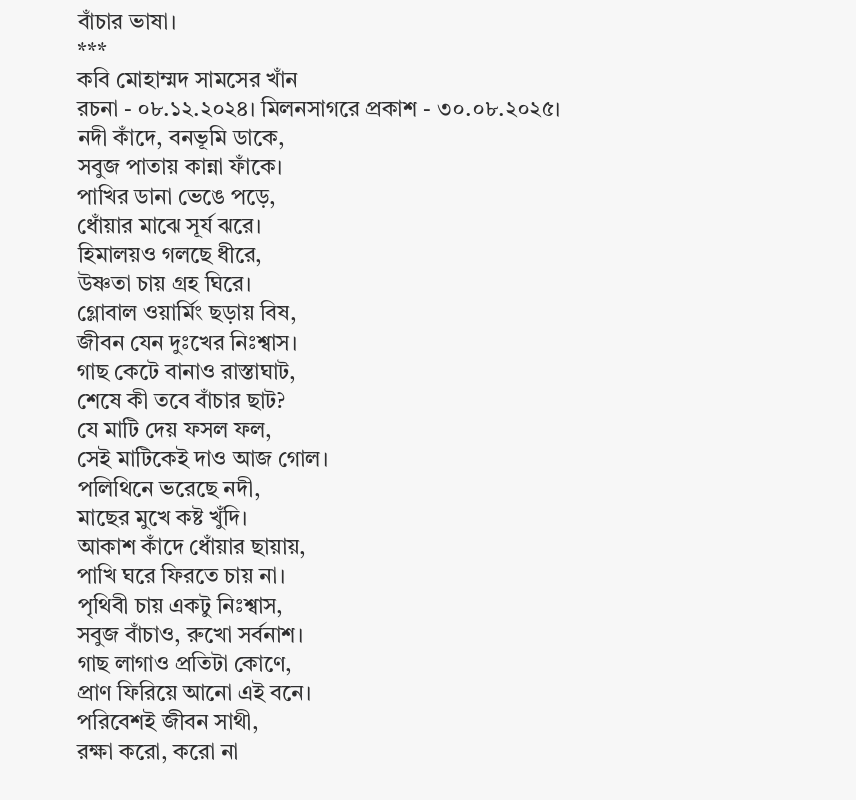বাঁচার ভাষা।
***
কবি মোহাম্মদ সামসের খাঁন
রচনা - ০৮.১২.২০২৪। মিলনসাগরে প্রকাশ - ৩০.০৮.২০২৫।
নদী কাঁদে, বনভূমি ডাকে,
সবুজ পাতায় কান্না ফাঁকে।
পাখির ডানা ভেঙে পড়ে,
ধোঁয়ার মাঝে সূর্য ঝরে।
হিমালয়ও গলছে ধীরে,
উষ্ণতা চায় গ্রহ ঘিরে।
গ্লোবাল ওয়ার্মিং ছড়ায় বিষ,
জীবন যেন দুঃখের নিঃশ্বাস।
গাছ কেটে বানাও রাস্তাঘাট,
শেষে কী তবে বাঁচার ছাট?
যে মাটি দেয় ফসল ফল,
সেই মাটিকেই দাও আজ গোল।
পলিথিনে ভরেছে নদী,
মাছের মুখে কষ্ট খুঁদি।
আকাশ কাঁদে ধোঁয়ার ছায়ায়,
পাখি ঘরে ফিরতে চায় না।
পৃথিবী চায় একটু নিঃশ্বাস,
সবুজ বাঁচাও, রুখো সর্বনাশ।
গাছ লাগাও প্রতিটা কোণে,
প্রাণ ফিরিয়ে আনো এই বনে।
পরিবেশই জীবন সাথী,
রক্ষা করো, করো না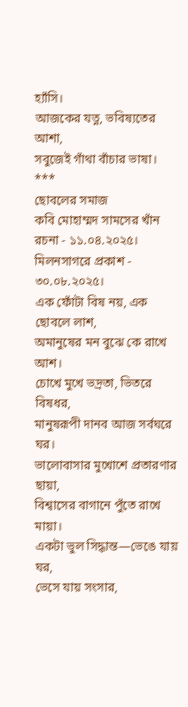হ্যাঁসি।
আজকের যত্ন, ভবিষ্যতের আশা,
সবুজেই গাঁথা বাঁচার ভাষা।
***
ছোবলের সমাজ
কবি মোহাম্মদ সামসের খাঁন
রচনা - ১১.০৪.২০২৫। মিলনসাগরে প্রকাশ - ৩০.০৮.২০২৫।
এক ফোঁটা বিষ নয়, এক ছোবলে লাশ,
অমানুষের মন বুঝে কে রাখে আশ।
চোখে মুখে ভদ্রতা, ভিতরে বিষধর,
মানুষরূপী দানব আজ সর্বঘরে ঘর।
ভালোবাসার মুখোশে প্রতারণার ছায়া,
বিশ্বাসের বাগানে পুঁতে রাখে মায়া।
একটা ভুল সিদ্ধান্ত—ভেঙে যায় ঘর,
ভেসে যায় সংসার,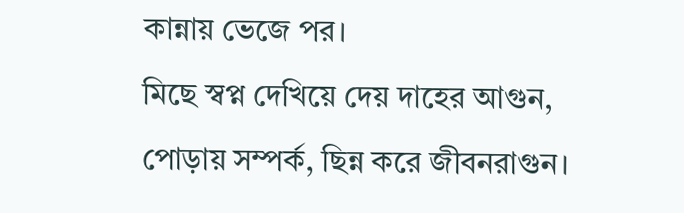কান্নায় ভেজে পর।
মিছে স্বপ্ন দেখিয়ে দেয় দাহের আগুন,
পোড়ায় সম্পর্ক, ছিন্ন করে জীবনরাগুন।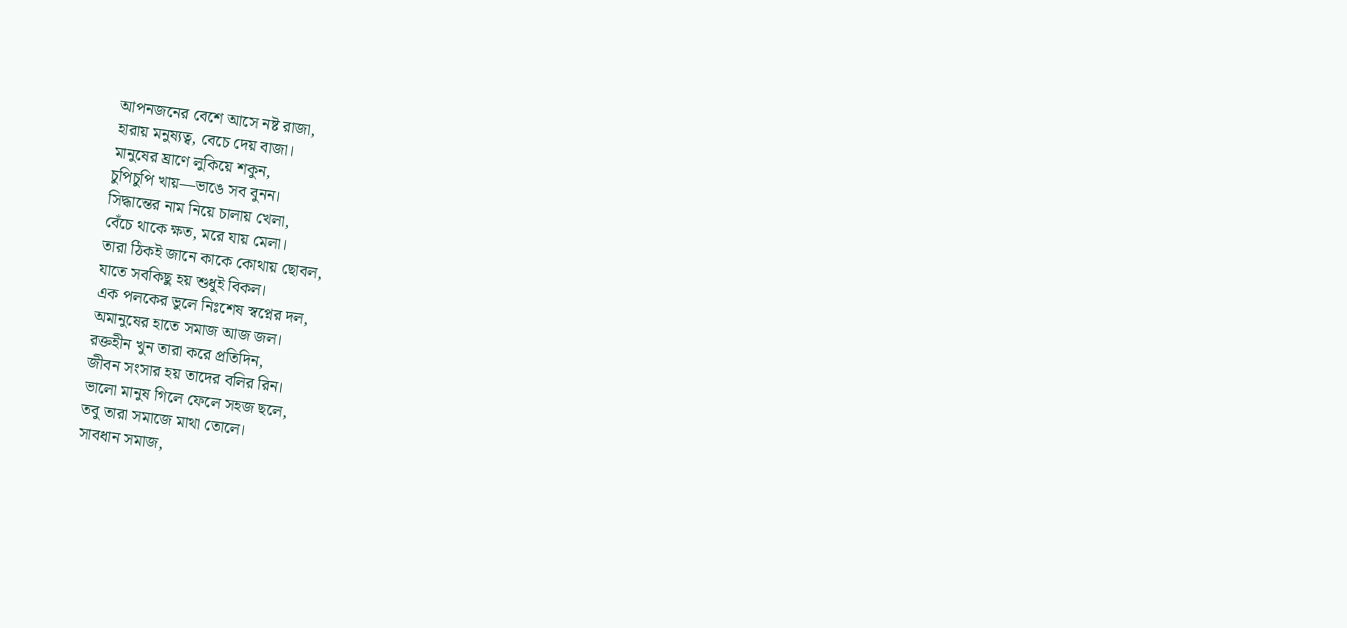আপনজনের বেশে আসে নষ্ট রাজা,
হারায় মনুষ্যত্ব, বেচে দেয় বাজা।
মানুষের ঘ্রাণে লুকিয়ে শকুন,
চুপিচুপি খায়—ভাঙে সব বুনন।
সিদ্ধান্তের নাম নিয়ে চালায় খেলা,
বেঁচে থাকে ক্ষত, মরে যায় মেলা।
তারা ঠিকই জানে কাকে কোথায় ছোবল,
যাতে সবকিছু হয় শুধুই বিকল।
এক পলকের ভুলে নিঃশেষ স্বপ্নের দল,
অমানুষের হাতে সমাজ আজ জল।
রক্তহীন খুন তারা করে প্রতিদিন,
জীবন সংসার হয় তাদের বলির রিন।
ভালো মানুষ গিলে ফেলে সহজ ছলে,
তবু তারা সমাজে মাথা তোলে।
সাবধান সমাজ,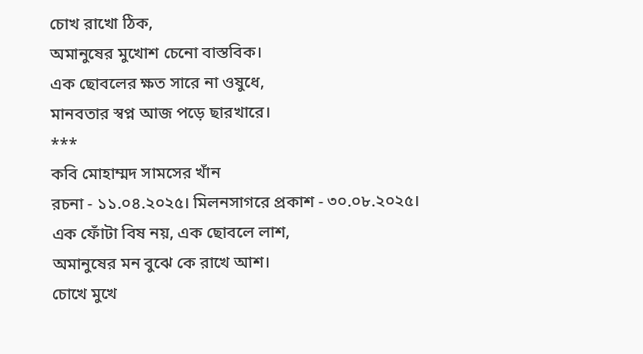চোখ রাখো ঠিক,
অমানুষের মুখোশ চেনো বাস্তবিক।
এক ছোবলের ক্ষত সারে না ওষুধে,
মানবতার স্বপ্ন আজ পড়ে ছারখারে।
***
কবি মোহাম্মদ সামসের খাঁন
রচনা - ১১.০৪.২০২৫। মিলনসাগরে প্রকাশ - ৩০.০৮.২০২৫।
এক ফোঁটা বিষ নয়, এক ছোবলে লাশ,
অমানুষের মন বুঝে কে রাখে আশ।
চোখে মুখে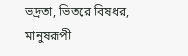ভদ্রতা, ভিতরে বিষধর,
মানুষরূপী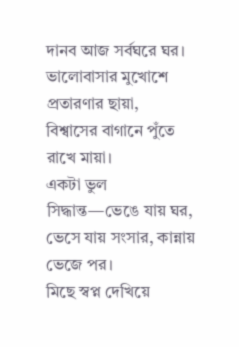দানব আজ সর্বঘরে ঘর।
ভালোবাসার মুখোশে প্রতারণার ছায়া,
বিশ্বাসের বাগানে পুঁতে রাখে মায়া।
একটা ভুল সিদ্ধান্ত—ভেঙে যায় ঘর,
ভেসে যায় সংসার, কান্নায় ভেজে পর।
মিছে স্বপ্ন দেখিয়ে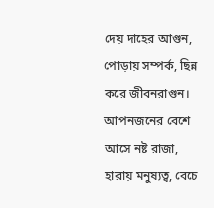দেয় দাহের আগুন,
পোড়ায় সম্পর্ক, ছিন্ন করে জীবনরাগুন।
আপনজনের বেশে আসে নষ্ট রাজা,
হারায় মনুষ্যত্ব, বেচে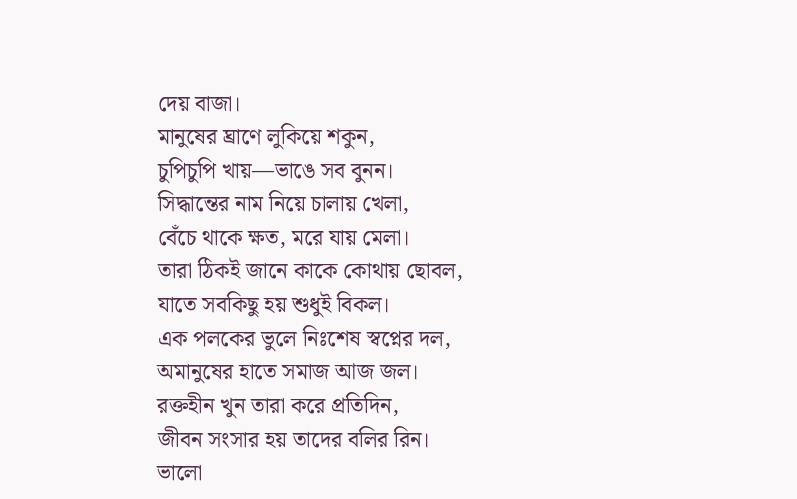দেয় বাজা।
মানুষের ঘ্রাণে লুকিয়ে শকুন,
চুপিচুপি খায়—ভাঙে সব বুনন।
সিদ্ধান্তের নাম নিয়ে চালায় খেলা,
বেঁচে থাকে ক্ষত, মরে যায় মেলা।
তারা ঠিকই জানে কাকে কোথায় ছোবল,
যাতে সবকিছু হয় শুধুই বিকল।
এক পলকের ভুলে নিঃশেষ স্বপ্নের দল,
অমানুষের হাতে সমাজ আজ জল।
রক্তহীন খুন তারা করে প্রতিদিন,
জীবন সংসার হয় তাদের বলির রিন।
ভালো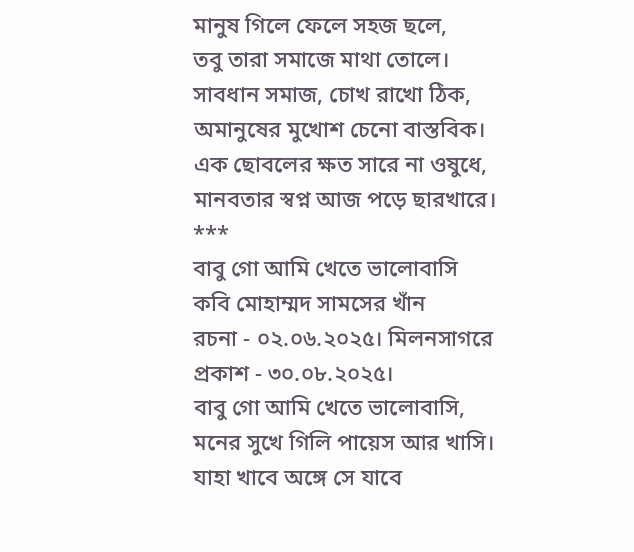মানুষ গিলে ফেলে সহজ ছলে,
তবু তারা সমাজে মাথা তোলে।
সাবধান সমাজ, চোখ রাখো ঠিক,
অমানুষের মুখোশ চেনো বাস্তবিক।
এক ছোবলের ক্ষত সারে না ওষুধে,
মানবতার স্বপ্ন আজ পড়ে ছারখারে।
***
বাবু গো আমি খেতে ভালোবাসি
কবি মোহাম্মদ সামসের খাঁন
রচনা - ০২.০৬.২০২৫। মিলনসাগরে প্রকাশ - ৩০.০৮.২০২৫।
বাবু গো আমি খেতে ভালোবাসি,
মনের সুখে গিলি পায়েস আর খাসি।
যাহা খাবে অঙ্গে সে যাবে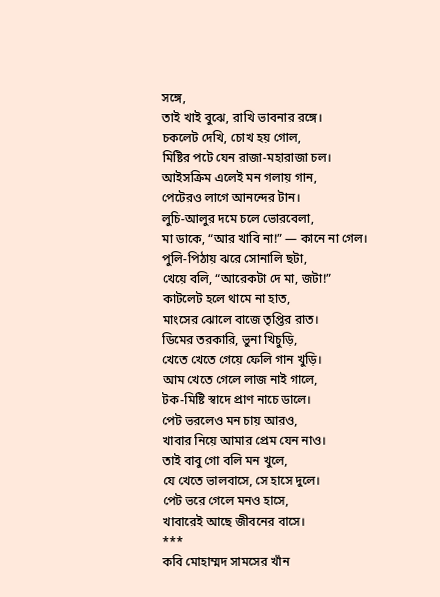সঙ্গে,
তাই খাই বুঝে, রাখি ভাবনার রঙ্গে।
চকলেট দেখি, চোখ হয় গোল,
মিষ্টির পটে যেন রাজা-মহারাজা চল।
আইসক্রিম এলেই মন গলায় গান,
পেটেরও লাগে আনন্দের টান।
লুচি-আলুর দমে চলে ভোরবেলা,
মা ডাকে, “আর খাবি না!” — কানে না গেল।
পুলি-পিঠায় ঝরে সোনালি ছটা,
খেয়ে বলি, “আরেকটা দে মা, জটা!”
কাটলেট হলে থামে না হাত,
মাংসের ঝোলে বাজে তৃপ্তির রাত।
ডিমের তরকারি, ভুনা খিচুড়ি,
খেতে খেতে গেয়ে ফেলি গান খুড়ি।
আম খেতে গেলে লাজ নাই গালে,
টক-মিষ্টি স্বাদে প্রাণ নাচে ডালে।
পেট ভরলেও মন চায় আরও,
খাবার নিয়ে আমার প্রেম যেন নাও।
তাই বাবু গো বলি মন খুলে,
যে খেতে ভালবাসে, সে হাসে দুলে।
পেট ভরে গেলে মনও হাসে,
খাবারেই আছে জীবনের বাসে।
***
কবি মোহাম্মদ সামসের খাঁন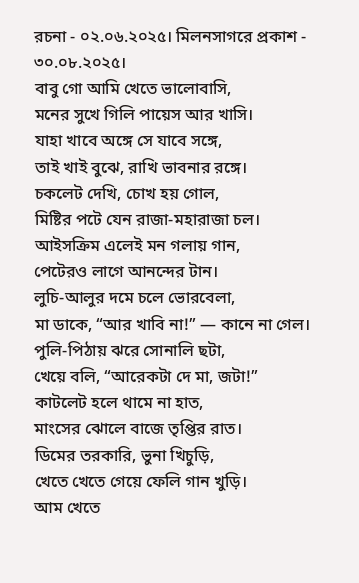রচনা - ০২.০৬.২০২৫। মিলনসাগরে প্রকাশ - ৩০.০৮.২০২৫।
বাবু গো আমি খেতে ভালোবাসি,
মনের সুখে গিলি পায়েস আর খাসি।
যাহা খাবে অঙ্গে সে যাবে সঙ্গে,
তাই খাই বুঝে, রাখি ভাবনার রঙ্গে।
চকলেট দেখি, চোখ হয় গোল,
মিষ্টির পটে যেন রাজা-মহারাজা চল।
আইসক্রিম এলেই মন গলায় গান,
পেটেরও লাগে আনন্দের টান।
লুচি-আলুর দমে চলে ভোরবেলা,
মা ডাকে, “আর খাবি না!” — কানে না গেল।
পুলি-পিঠায় ঝরে সোনালি ছটা,
খেয়ে বলি, “আরেকটা দে মা, জটা!”
কাটলেট হলে থামে না হাত,
মাংসের ঝোলে বাজে তৃপ্তির রাত।
ডিমের তরকারি, ভুনা খিচুড়ি,
খেতে খেতে গেয়ে ফেলি গান খুড়ি।
আম খেতে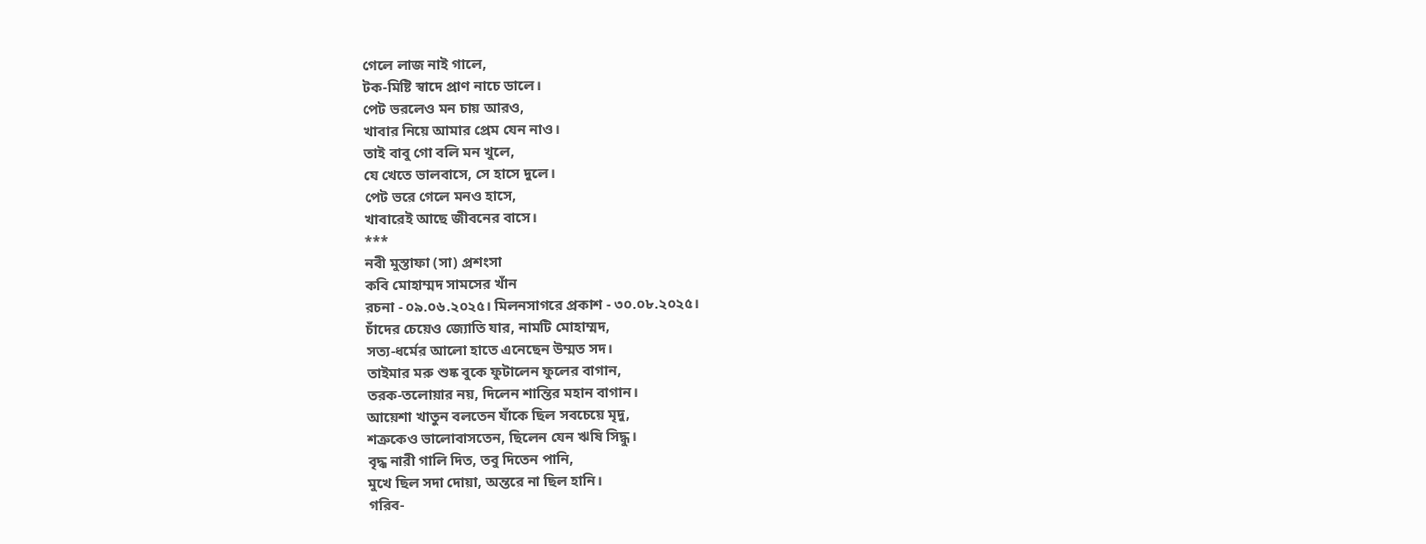গেলে লাজ নাই গালে,
টক-মিষ্টি স্বাদে প্রাণ নাচে ডালে।
পেট ভরলেও মন চায় আরও,
খাবার নিয়ে আমার প্রেম যেন নাও।
তাই বাবু গো বলি মন খুলে,
যে খেতে ভালবাসে, সে হাসে দুলে।
পেট ভরে গেলে মনও হাসে,
খাবারেই আছে জীবনের বাসে।
***
নবী মুস্তাফা (সা) প্রশংসা
কবি মোহাম্মদ সামসের খাঁন
রচনা - ০৯.০৬.২০২৫। মিলনসাগরে প্রকাশ - ৩০.০৮.২০২৫।
চাঁদের চেয়েও জ্যোতি যার, নামটি মোহাম্মদ,
সত্য-ধর্মের আলো হাতে এনেছেন উম্মত সদ।
তাইমার মরু শুষ্ক বুকে ফুটালেন ফুলের বাগান,
তরক-তলোয়ার নয়, দিলেন শান্তির মহান বাগান।
আয়েশা খাতুন বলতেন যাঁকে ছিল সবচেয়ে মৃদু,
শত্রুকেও ভালোবাসতেন, ছিলেন যেন ঋষি সিদ্ধু।
বৃদ্ধ নারী গালি দিত, তবু দিতেন পানি,
মুখে ছিল সদা দোয়া, অন্তরে না ছিল হানি।
গরিব-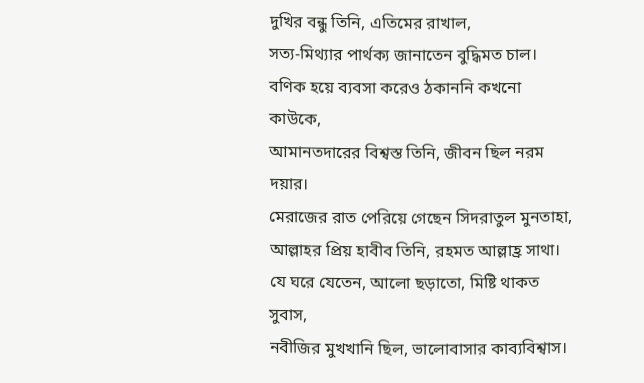দুখির বন্ধু তিনি, এতিমের রাখাল,
সত্য-মিথ্যার পার্থক্য জানাতেন বুদ্ধিমত চাল।
বণিক হয়ে ব্যবসা করেও ঠকাননি কখনো কাউকে,
আমানতদারের বিশ্বস্ত তিনি, জীবন ছিল নরম দয়ার।
মেরাজের রাত পেরিয়ে গেছেন সিদরাতুল মুনতাহা,
আল্লাহর প্রিয় হাবীব তিনি, রহমত আল্লাহ্র সাথা।
যে ঘরে যেতেন, আলো ছড়াতো, মিষ্টি থাকত সুবাস,
নবীজির মুখখানি ছিল, ভালোবাসার কাব্যবিশ্বাস।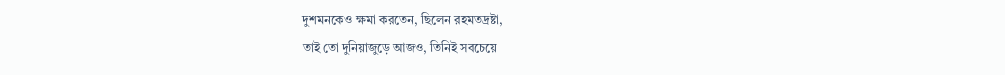দুশমনকেও ক্ষমা করতেন, ছিলেন রহমতদ্রষ্টা,
তাই তো দুনিয়াজুড়ে আজও, তিনিই সবচেয়ে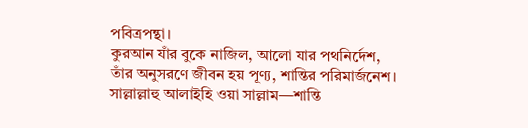পবিত্রপন্থা।
কুরআন যাঁর বুকে নাজিল, আলো যার পথনির্দেশ,
তাঁর অনুসরণে জীবন হয় পূণ্য, শান্তির পরিমার্জনেশ।
সাল্লাল্লাহু আলাইহি ওয়া সাল্লাম—শান্তি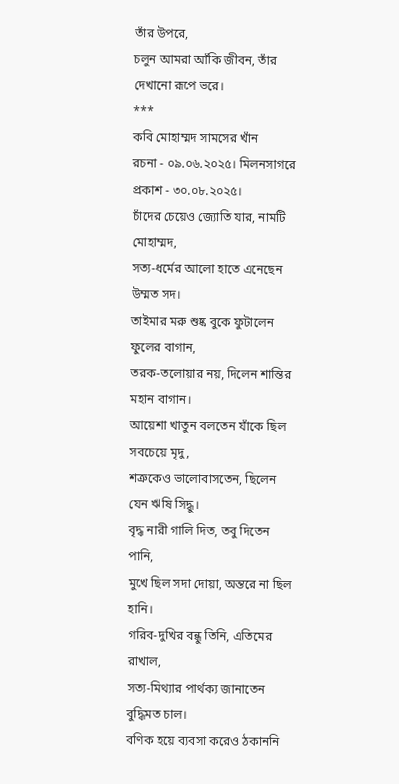তাঁর উপরে,
চলুন আমরা আঁকি জীবন, তাঁর দেখানো রূপে ভরে।
***
কবি মোহাম্মদ সামসের খাঁন
রচনা - ০৯.০৬.২০২৫। মিলনসাগরে প্রকাশ - ৩০.০৮.২০২৫।
চাঁদের চেয়েও জ্যোতি যার, নামটি মোহাম্মদ,
সত্য-ধর্মের আলো হাতে এনেছেন উম্মত সদ।
তাইমার মরু শুষ্ক বুকে ফুটালেন ফুলের বাগান,
তরক-তলোয়ার নয়, দিলেন শান্তির মহান বাগান।
আয়েশা খাতুন বলতেন যাঁকে ছিল সবচেয়ে মৃদু,
শত্রুকেও ভালোবাসতেন, ছিলেন যেন ঋষি সিদ্ধু।
বৃদ্ধ নারী গালি দিত, তবু দিতেন পানি,
মুখে ছিল সদা দোয়া, অন্তরে না ছিল হানি।
গরিব-দুখির বন্ধু তিনি, এতিমের রাখাল,
সত্য-মিথ্যার পার্থক্য জানাতেন বুদ্ধিমত চাল।
বণিক হয়ে ব্যবসা করেও ঠকাননি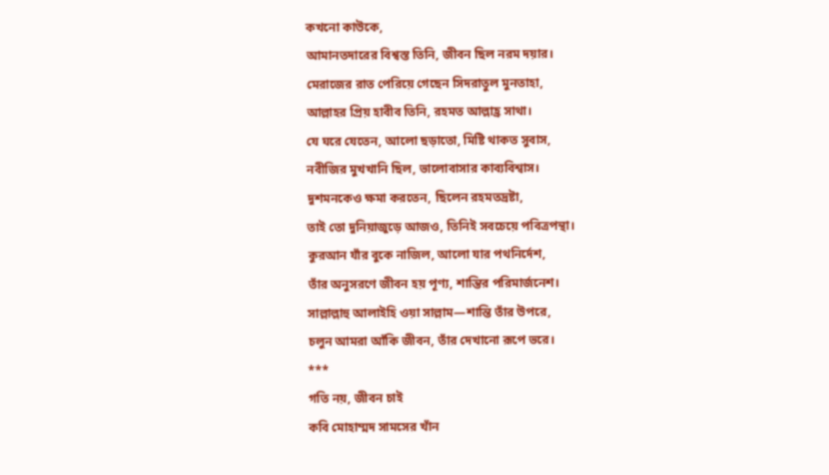কখনো কাউকে,
আমানতদারের বিশ্বস্ত তিনি, জীবন ছিল নরম দয়ার।
মেরাজের রাত পেরিয়ে গেছেন সিদরাতুল মুনতাহা,
আল্লাহর প্রিয় হাবীব তিনি, রহমত আল্লাহ্র সাথা।
যে ঘরে যেতেন, আলো ছড়াতো, মিষ্টি থাকত সুবাস,
নবীজির মুখখানি ছিল, ভালোবাসার কাব্যবিশ্বাস।
দুশমনকেও ক্ষমা করতেন, ছিলেন রহমতদ্রষ্টা,
তাই তো দুনিয়াজুড়ে আজও, তিনিই সবচেয়ে পবিত্রপন্থা।
কুরআন যাঁর বুকে নাজিল, আলো যার পথনির্দেশ,
তাঁর অনুসরণে জীবন হয় পূণ্য, শান্তির পরিমার্জনেশ।
সাল্লাল্লাহু আলাইহি ওয়া সাল্লাম—শান্তি তাঁর উপরে,
চলুন আমরা আঁকি জীবন, তাঁর দেখানো রূপে ভরে।
***
গতি নয়, জীবন চাই
কবি মোহাম্মদ সামসের খাঁন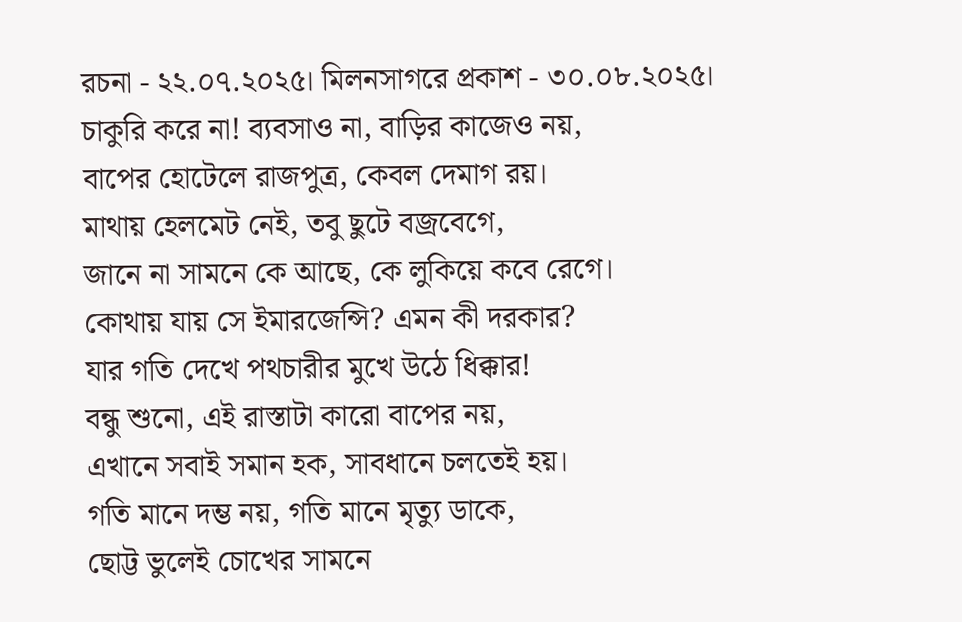রচনা - ২২.০৭.২০২৫। মিলনসাগরে প্রকাশ - ৩০.০৮.২০২৫।
চাকুরি করে না! ব্যবসাও না, বাড়ির কাজেও নয়,
বাপের হোটেলে রাজপুত্র, কেবল দেমাগ রয়।
মাথায় হেলমেট নেই, তবু ছুটে বজ্রবেগে,
জানে না সামনে কে আছে, কে লুকিয়ে কবে রেগে।
কোথায় যায় সে ইমারজেন্সি? এমন কী দরকার?
যার গতি দেখে পথচারীর মুখে উঠে ধিক্কার!
বন্ধু শুনো, এই রাস্তাটা কারো বাপের নয়,
এখানে সবাই সমান হক, সাবধানে চলতেই হয়।
গতি মানে দম্ভ নয়, গতি মানে মৃত্যু ডাকে,
ছোট্ট ভুলেই চোখের সামনে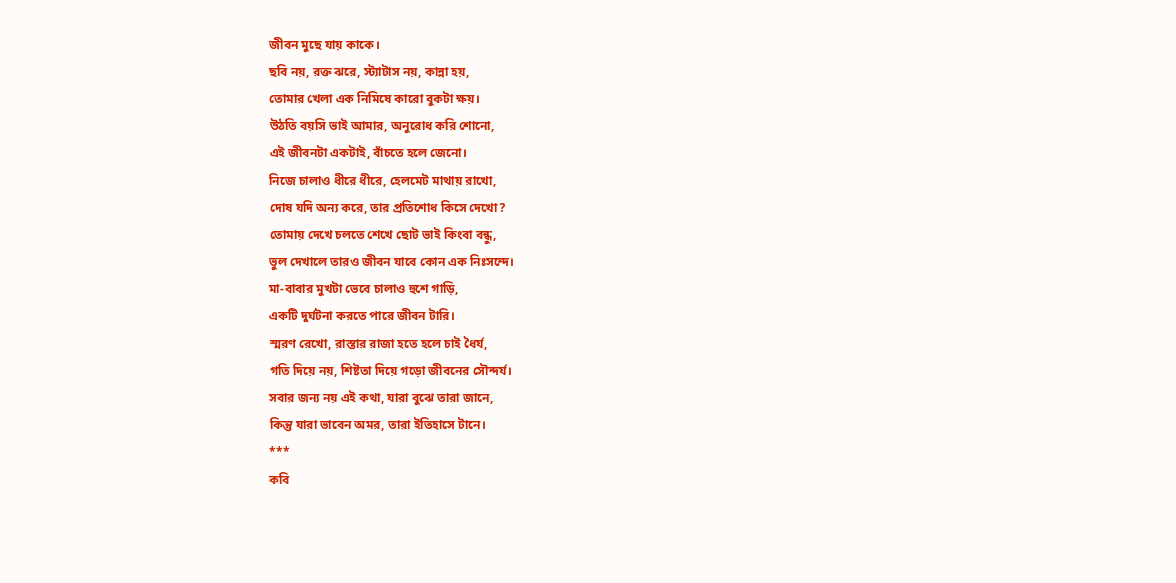জীবন মুছে যায় কাকে।
ছবি নয়, রক্ত ঝরে, স্ট্যাটাস নয়, কান্না হয়,
তোমার খেলা এক নিমিষে কারো বুকটা ক্ষয়।
উঠতি বয়সি ভাই আমার, অনুরোধ করি শোনো,
এই জীবনটা একটাই, বাঁচতে হলে জেনো।
নিজে চালাও ধীরে ধীরে, হেলমেট মাথায় রাখো,
দোষ যদি অন্য করে, তার প্রতিশোধ কিসে দেখো?
তোমায় দেখে চলতে শেখে ছোট ভাই কিংবা বন্ধু,
ভুল দেখালে তারও জীবন যাবে কোন এক নিঃসন্দে।
মা-বাবার মুখটা ভেবে চালাও হুশে গাড়ি,
একটি দুর্ঘটনা করতে পারে জীবন টারি।
স্মরণ রেখো, রাস্তার রাজা হতে হলে চাই ধৈর্য,
গতি দিয়ে নয়, শিষ্টতা দিয়ে গড়ো জীবনের সৌন্দর্য।
সবার জন্য নয় এই কথা, যারা বুঝে তারা জানে,
কিন্তু যারা ভাবেন অমর, তারা ইতিহাসে টানে।
***
কবি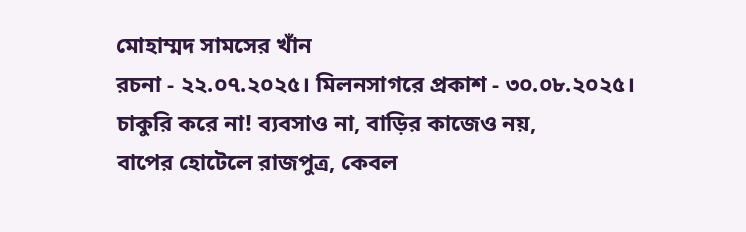মোহাম্মদ সামসের খাঁন
রচনা - ২২.০৭.২০২৫। মিলনসাগরে প্রকাশ - ৩০.০৮.২০২৫।
চাকুরি করে না! ব্যবসাও না, বাড়ির কাজেও নয়,
বাপের হোটেলে রাজপুত্র, কেবল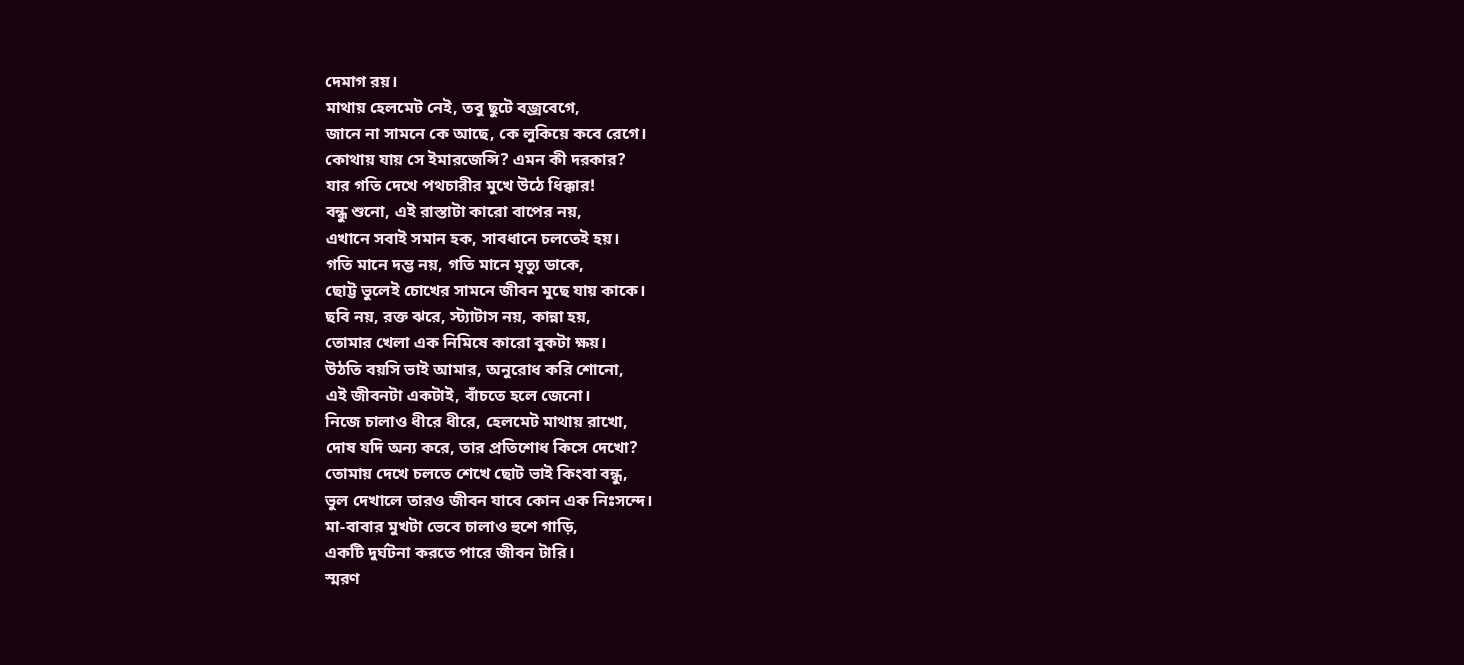দেমাগ রয়।
মাথায় হেলমেট নেই, তবু ছুটে বজ্রবেগে,
জানে না সামনে কে আছে, কে লুকিয়ে কবে রেগে।
কোথায় যায় সে ইমারজেন্সি? এমন কী দরকার?
যার গতি দেখে পথচারীর মুখে উঠে ধিক্কার!
বন্ধু শুনো, এই রাস্তাটা কারো বাপের নয়,
এখানে সবাই সমান হক, সাবধানে চলতেই হয়।
গতি মানে দম্ভ নয়, গতি মানে মৃত্যু ডাকে,
ছোট্ট ভুলেই চোখের সামনে জীবন মুছে যায় কাকে।
ছবি নয়, রক্ত ঝরে, স্ট্যাটাস নয়, কান্না হয়,
তোমার খেলা এক নিমিষে কারো বুকটা ক্ষয়।
উঠতি বয়সি ভাই আমার, অনুরোধ করি শোনো,
এই জীবনটা একটাই, বাঁচতে হলে জেনো।
নিজে চালাও ধীরে ধীরে, হেলমেট মাথায় রাখো,
দোষ যদি অন্য করে, তার প্রতিশোধ কিসে দেখো?
তোমায় দেখে চলতে শেখে ছোট ভাই কিংবা বন্ধু,
ভুল দেখালে তারও জীবন যাবে কোন এক নিঃসন্দে।
মা-বাবার মুখটা ভেবে চালাও হুশে গাড়ি,
একটি দুর্ঘটনা করতে পারে জীবন টারি।
স্মরণ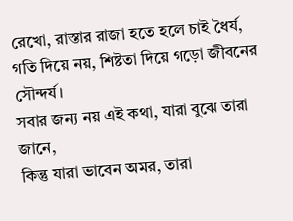রেখো, রাস্তার রাজা হতে হলে চাই ধৈর্য,
গতি দিয়ে নয়, শিষ্টতা দিয়ে গড়ো জীবনের সৌন্দর্য।
সবার জন্য নয় এই কথা, যারা বুঝে তারা জানে,
কিন্তু যারা ভাবেন অমর, তারা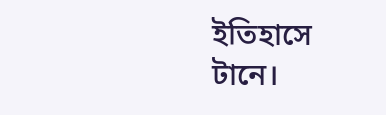ইতিহাসে টানে।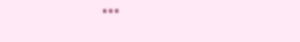***